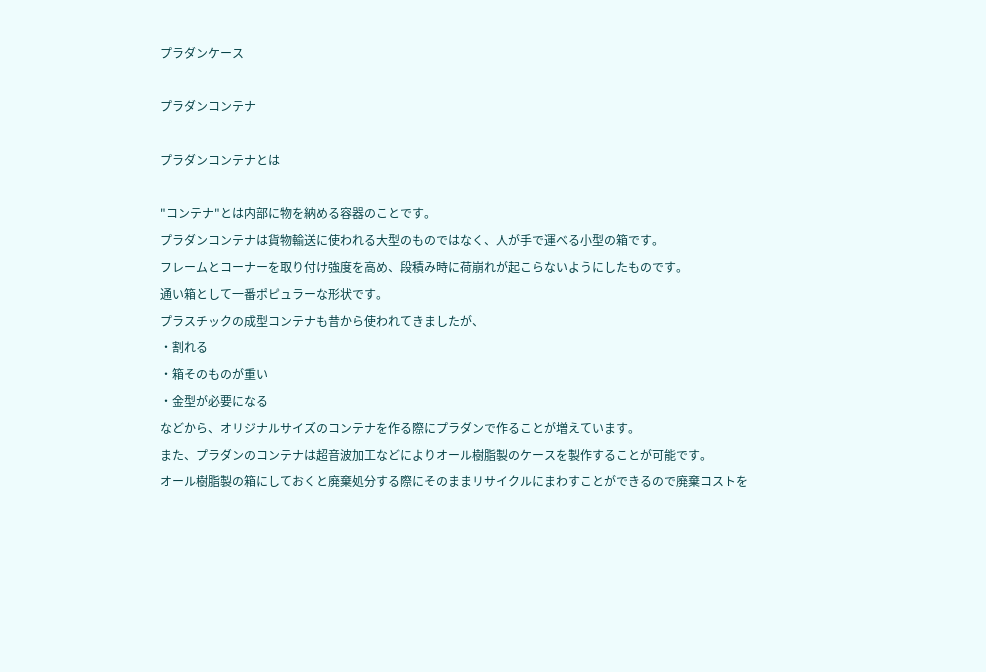プラダンケース

プラダンコンテナ

プラダンコンテナとは

"コンテナ"とは内部に物を納める容器のことです。
プラダンコンテナは貨物輸送に使われる大型のものではなく、人が手で運べる小型の箱です。
フレームとコーナーを取り付け強度を高め、段積み時に荷崩れが起こらないようにしたものです。
通い箱として一番ポピュラーな形状です。
プラスチックの成型コンテナも昔から使われてきましたが、
・割れる
・箱そのものが重い
・金型が必要になる
などから、オリジナルサイズのコンテナを作る際にプラダンで作ることが増えています。
また、プラダンのコンテナは超音波加工などによりオール樹脂製のケースを製作することが可能です。
オール樹脂製の箱にしておくと廃棄処分する際にそのままリサイクルにまわすことができるので廃棄コストを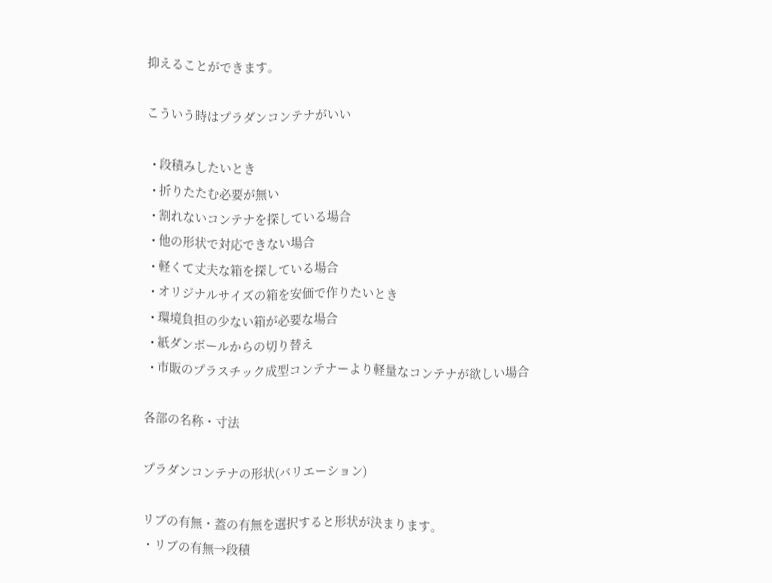抑えることができます。

こういう時はプラダンコンテナがいい

  • 段積みしたいとき
  • 折りたたむ必要が無い
  • 割れないコンテナを探している場合
  • 他の形状で対応できない場合
  • 軽くて丈夫な箱を探している場合
  • オリジナルサイズの箱を安価で作りたいとき
  • 環境負担の少ない箱が必要な場合
  • 紙ダンボールからの切り替え
  • 市販のプラスチック成型コンテナーより軽量なコンテナが欲しい場合

各部の名称・寸法

プラダンコンテナの形状(バリエーション)

リブの有無・蓋の有無を選択すると形状が決まります。
・リブの有無→段積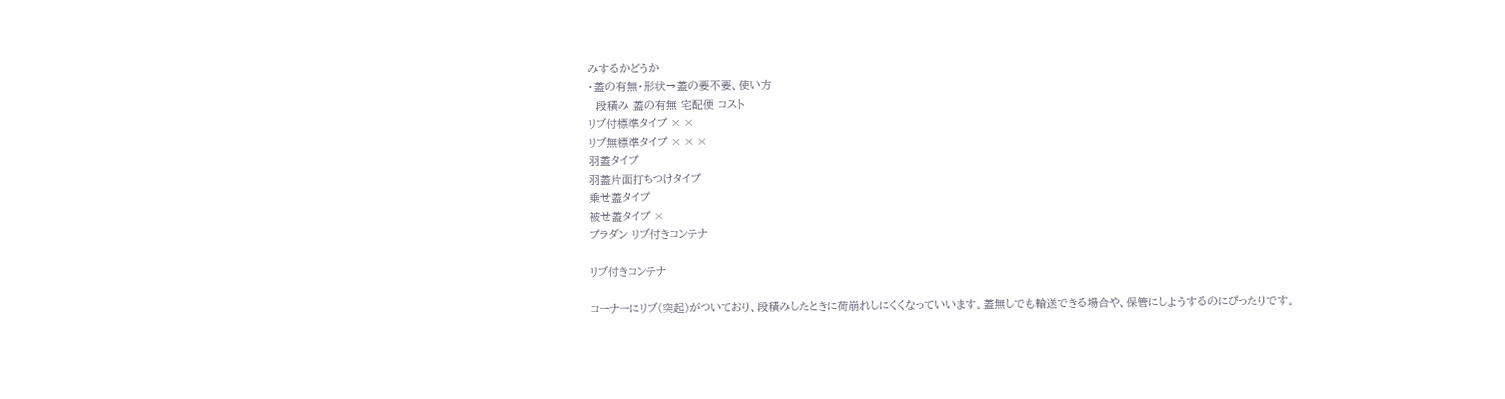みするかどうか
・蓋の有無・形状→蓋の要不要、使い方
  段積み 蓋の有無 宅配便 コスト
リブ付標準タイプ × ×
リブ無標準タイプ × × ×
羽蓋タイプ
羽蓋片面打ちつけタイプ
乗せ蓋タイプ
被せ蓋タイプ ×
プラダン リブ付きコンテナ

リブ付きコンテナ

コーナーにリブ(突起)がついており、段積みしたときに荷崩れしにくくなっていいます。蓋無しでも輸送できる場合や、保管にしようするのにぴったりです。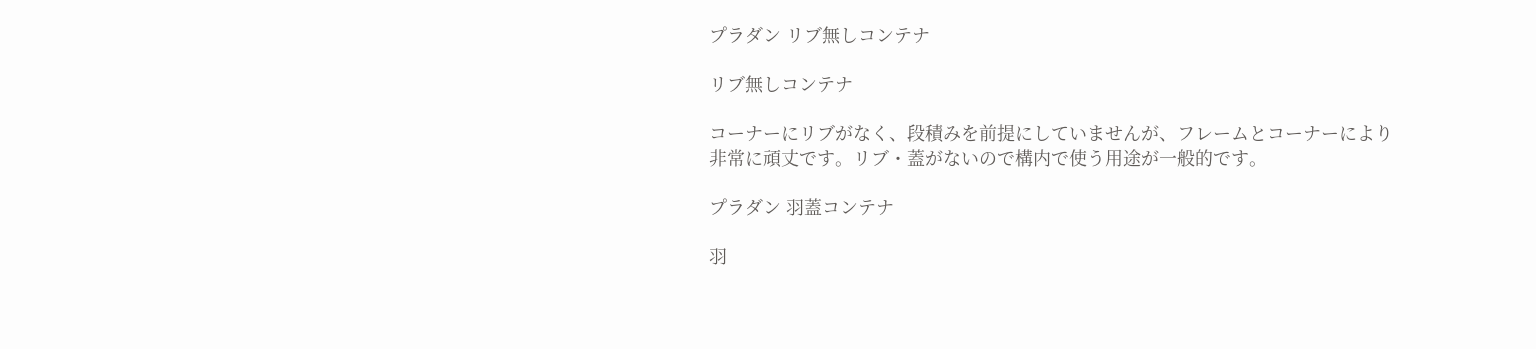プラダン リブ無しコンテナ

リブ無しコンテナ

コーナーにリブがなく、段積みを前提にしていませんが、フレームとコーナーにより非常に頑丈です。リブ・蓋がないので構内で使う用途が一般的です。

プラダン 羽蓋コンテナ

羽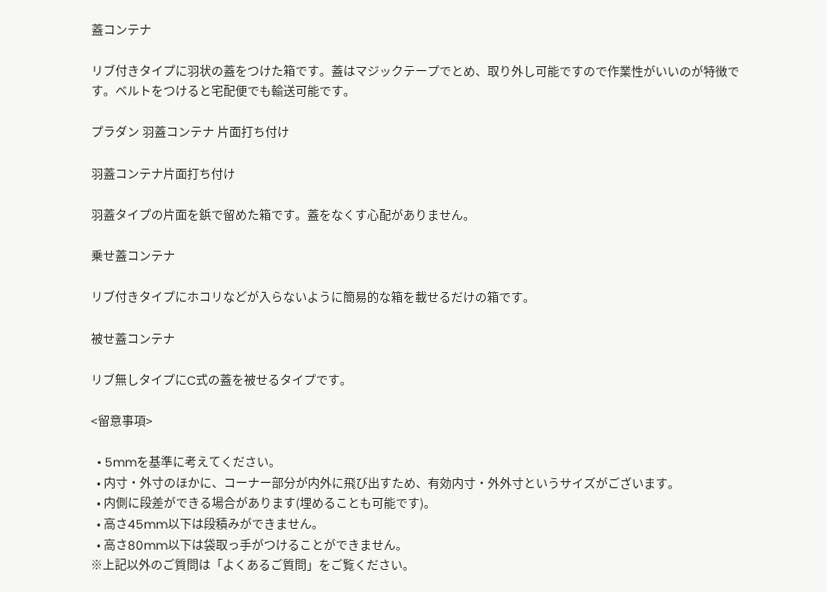蓋コンテナ

リブ付きタイプに羽状の蓋をつけた箱です。蓋はマジックテープでとめ、取り外し可能ですので作業性がいいのが特徴です。ベルトをつけると宅配便でも輸送可能です。

プラダン 羽蓋コンテナ 片面打ち付け

羽蓋コンテナ片面打ち付け

羽蓋タイプの片面を鋲で留めた箱です。蓋をなくす心配がありません。

乗せ蓋コンテナ

リブ付きタイプにホコリなどが入らないように簡易的な箱を載せるだけの箱です。

被せ蓋コンテナ

リブ無しタイプにC式の蓋を被せるタイプです。

<留意事項>

  • 5mmを基準に考えてください。
  • 内寸・外寸のほかに、コーナー部分が内外に飛び出すため、有効内寸・外外寸というサイズがございます。
  • 内側に段差ができる場合があります(埋めることも可能です)。
  • 高さ45mm以下は段積みができません。
  • 高さ80mm以下は袋取っ手がつけることができません。
※上記以外のご質問は「よくあるご質問」をご覧ください。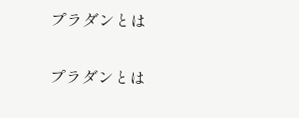プラダンとは

プラダンとは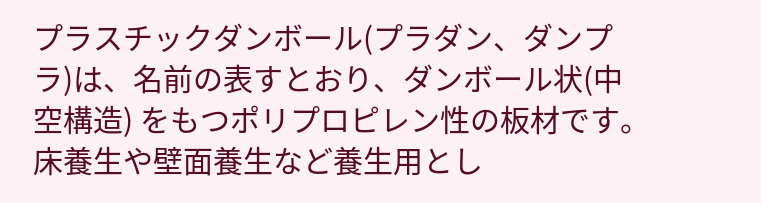プラスチックダンボール(プラダン、ダンプラ)は、名前の表すとおり、ダンボール状(中空構造) をもつポリプロピレン性の板材です。
床養生や壁面養生など養生用とし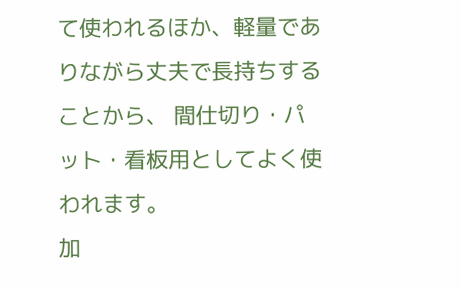て使われるほか、軽量でありながら丈夫で長持ちすることから、 間仕切り・パット・看板用としてよく使われます。
加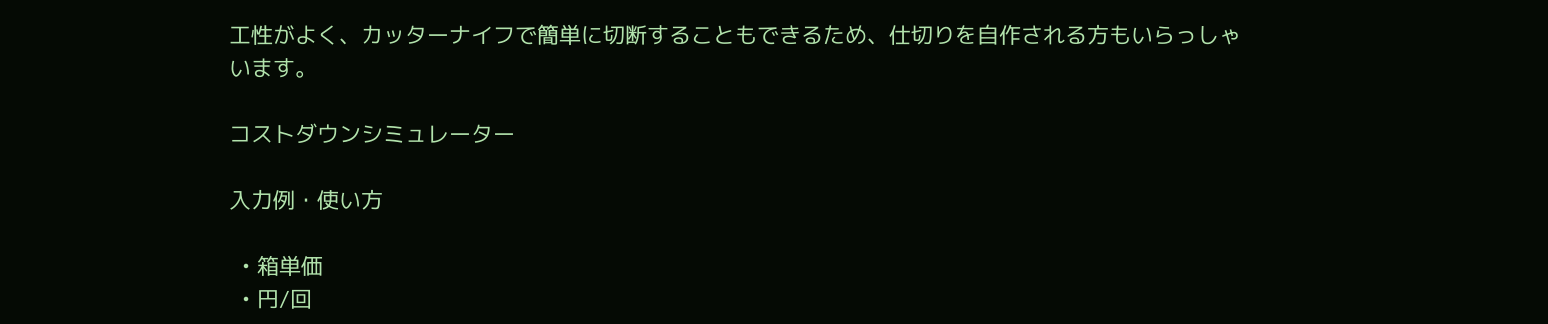工性がよく、カッターナイフで簡単に切断することもできるため、仕切りを自作される方もいらっしゃいます。

コストダウンシミュレーター

入力例・使い方

  • 箱単価
  • 円/回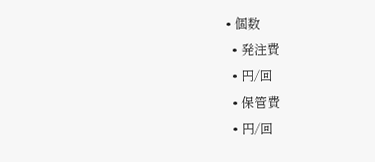• 個数
  • 発注費
  • 円/回
  • 保管費
  • 円/回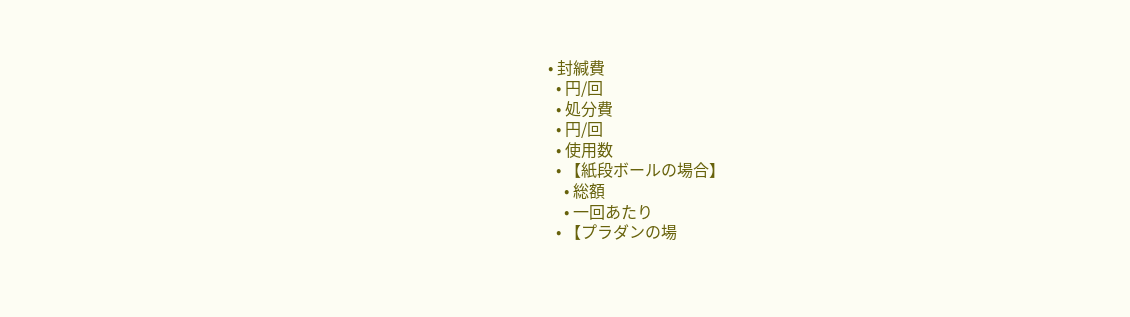• 封緘費
  • 円/回
  • 処分費
  • 円/回
  • 使用数
  • 【紙段ボールの場合】
    • 総額
    • 一回あたり
  • 【プラダンの場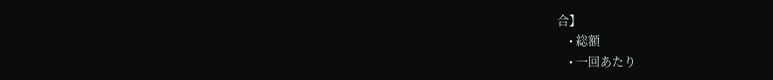合】
    • 総額
    • 一回あたり